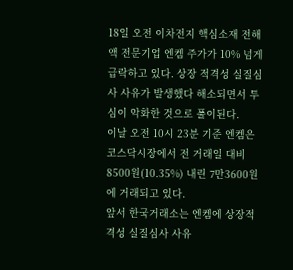18일 오전 이차전지 핵심소재 전해액 전문기업 엔켐 주가가 10% 넘게 급락하고 있다. 상장 적격성 실질심사 사유가 발생했다 해소되면서 투심이 악화한 것으로 풀이된다.
이날 오전 10시 23분 기준 엔켐은 코스닥시장에서 전 거래일 대비 8500원(10.35%) 내린 7만3600원에 거래되고 있다.
앞서 한국거래소는 엔켐에 상장적격성 실질심사 사유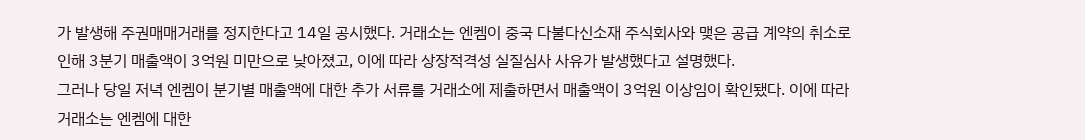가 발생해 주권매매거래를 정지한다고 14일 공시했다. 거래소는 엔켐이 중국 다불다신소재 주식회사와 맺은 공급 계약의 취소로 인해 3분기 매출액이 3억원 미만으로 낮아졌고, 이에 따라 상장적격성 실질심사 사유가 발생했다고 설명했다.
그러나 당일 저녁 엔켐이 분기별 매출액에 대한 추가 서류를 거래소에 제출하면서 매출액이 3억원 이상임이 확인됐다. 이에 따라 거래소는 엔켐에 대한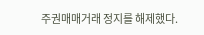주권매매거래 정지를 해제했다.